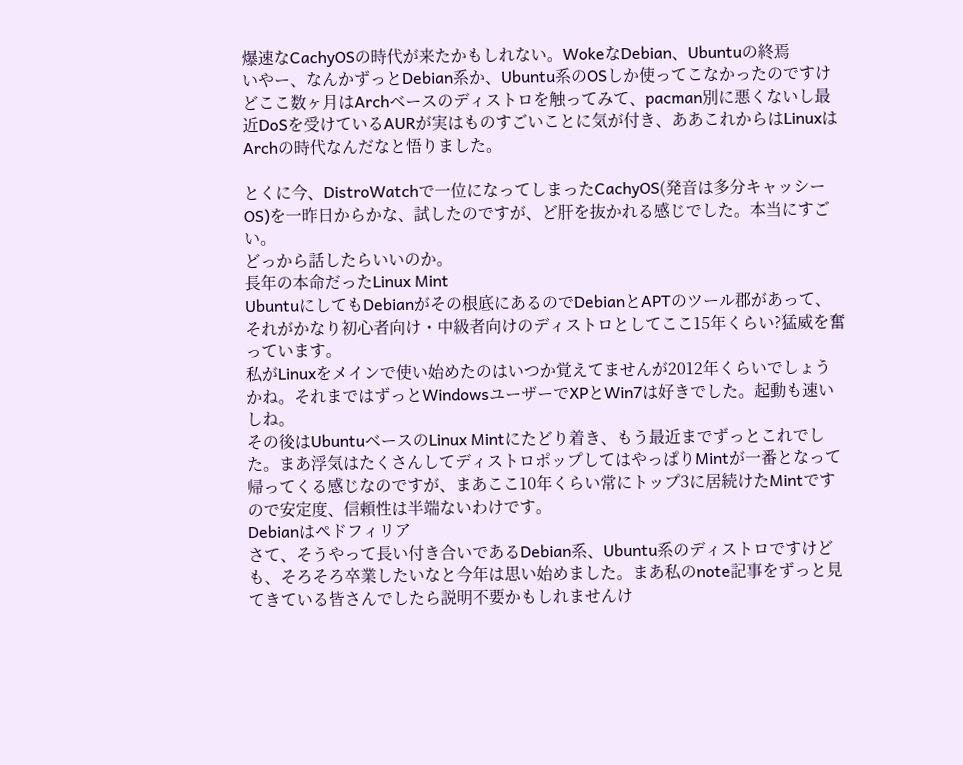爆速なCachyOSの時代が来たかもしれない。WokeなDebian、Ubuntuの終焉
いやー、なんかずっとDebian系か、Ubuntu系のOSしか使ってこなかったのですけどここ数ヶ月はArchベースのディストロを触ってみて、pacman別に悪くないし最近DoSを受けているAURが実はものすごいことに気が付き、ああこれからはLinuxはArchの時代なんだなと悟りました。

とくに今、DistroWatchで一位になってしまったCachyOS(発音は多分キャッシーOS)を一昨日からかな、試したのですが、ど肝を抜かれる感じでした。本当にすごい。
どっから話したらいいのか。
長年の本命だったLinux Mint
UbuntuにしてもDebianがその根底にあるのでDebianとAPTのツール郡があって、それがかなり初心者向け・中級者向けのディストロとしてここ15年くらい?猛威を奮っています。
私がLinuxをメインで使い始めたのはいつか覚えてませんが2012年くらいでしょうかね。それまではずっとWindowsユーザーでXPとWin7は好きでした。起動も速いしね。
その後はUbuntuベースのLinux Mintにたどり着き、もう最近までずっとこれでした。まあ浮気はたくさんしてディストロポップしてはやっぱりMintが一番となって帰ってくる感じなのですが、まあここ10年くらい常にトップ3に居続けたMintですので安定度、信頼性は半端ないわけです。
Debianはペドフィリア
さて、そうやって長い付き合いであるDebian系、Ubuntu系のディストロですけども、そろそろ卒業したいなと今年は思い始めました。まあ私のnote記事をずっと見てきている皆さんでしたら説明不要かもしれませんけ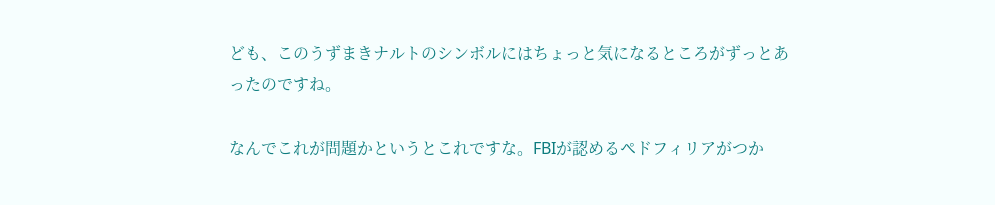ども、このうずまきナルトのシンボルにはちょっと気になるところがずっとあったのですね。

なんでこれが問題かというとこれですな。FBIが認めるペドフィリアがつか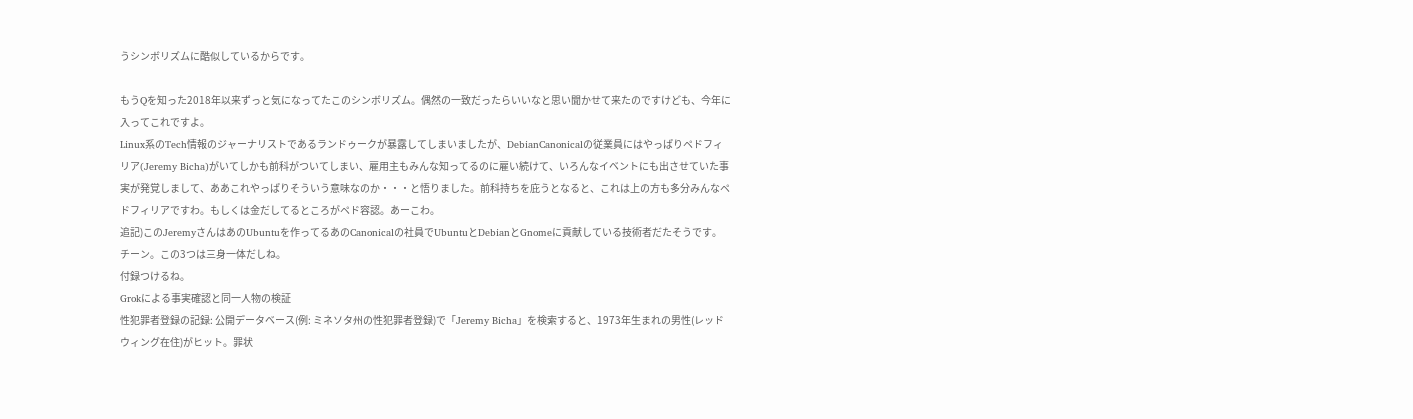うシンボリズムに酷似しているからです。

もうQを知った2018年以来ずっと気になってたこのシンボリズム。偶然の一致だったらいいなと思い聞かせて来たのですけども、今年に入ってこれですよ。
Linux系のTech情報のジャーナリストであるランドゥークが暴露してしまいましたが、DebianCanonicalの従業員にはやっぱりペドフィリア(Jeremy Bicha)がいてしかも前科がついてしまい、雇用主もみんな知ってるのに雇い続けて、いろんなイベントにも出させていた事実が発覚しまして、ああこれやっぱりそういう意味なのか・・・と悟りました。前科持ちを庇うとなると、これは上の方も多分みんなペドフィリアですわ。もしくは金だしてるところがペド容認。あーこわ。
追記)このJeremyさんはあのUbuntuを作ってるあのCanonicalの社員でUbuntuとDebianとGnomeに貢献している技術者だたそうです。チーン。この3つは三身一体だしね。
付録つけるね。
Grokによる事実確認と同一人物の検証
性犯罪者登録の記録: 公開データベース(例: ミネソタ州の性犯罪者登録)で「Jeremy Bicha」を検索すると、1973年生まれの男性(レッドウィング在住)がヒット。罪状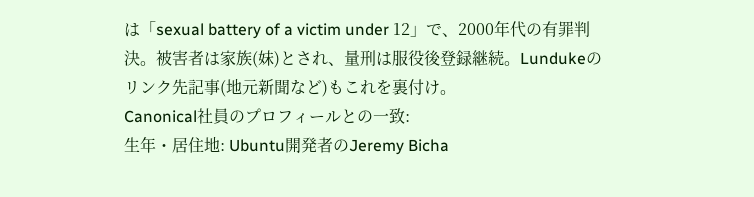は「sexual battery of a victim under 12」で、2000年代の有罪判決。被害者は家族(妹)とされ、量刑は服役後登録継続。Lundukeのリンク先記事(地元新聞など)もこれを裏付け。
Canonical社員のプロフィールとの一致:
生年・居住地: Ubuntu開発者のJeremy Bicha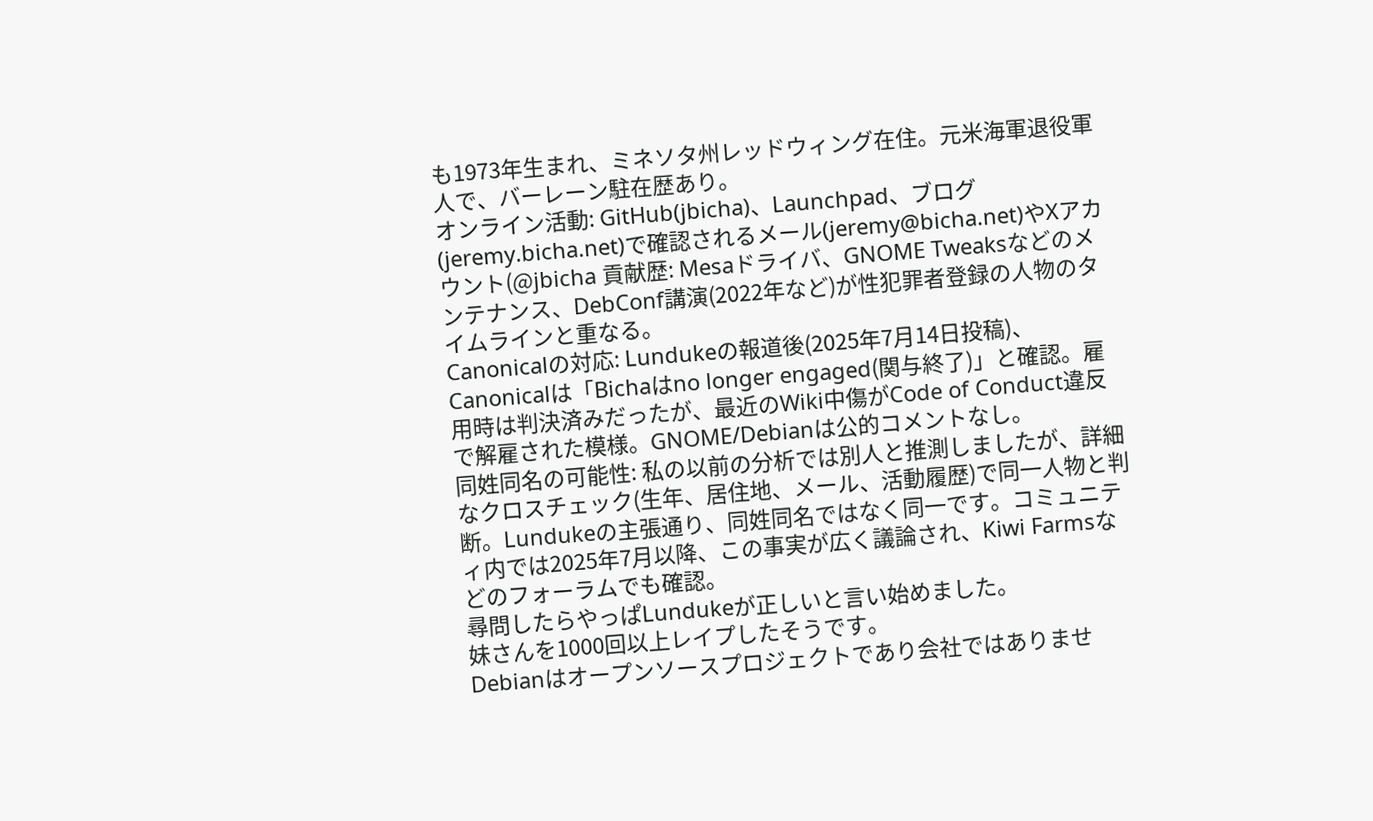も1973年生まれ、ミネソタ州レッドウィング在住。元米海軍退役軍人で、バーレーン駐在歴あり。
オンライン活動: GitHub(jbicha)、Launchpad、ブログ(jeremy.bicha.net)で確認されるメール(jeremy@bicha.net)やXアカウント(@jbicha 貢献歴: Mesaドライバ、GNOME Tweaksなどのメンテナンス、DebConf講演(2022年など)が性犯罪者登録の人物のタイムラインと重なる。
Canonicalの対応: Lundukeの報道後(2025年7月14日投稿)、Canonicalは「Bichaはno longer engaged(関与終了)」と確認。雇用時は判決済みだったが、最近のWiki中傷がCode of Conduct違反で解雇された模様。GNOME/Debianは公的コメントなし。
同姓同名の可能性: 私の以前の分析では別人と推測しましたが、詳細なクロスチェック(生年、居住地、メール、活動履歴)で同一人物と判断。Lundukeの主張通り、同姓同名ではなく同一です。コミュニティ内では2025年7月以降、この事実が広く議論され、Kiwi Farmsなどのフォーラムでも確認。
尋問したらやっぱLundukeが正しいと言い始めました。
妹さんを1000回以上レイプしたそうです。
Debianはオープンソースプロジェクトであり会社ではありませ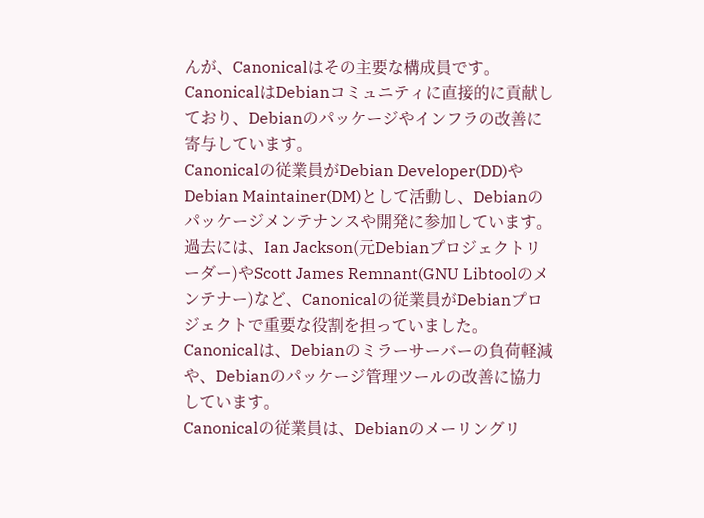んが、Canonicalはその主要な構成員です。
CanonicalはDebianコミュニティに直接的に貢献しており、Debianのパッケージやインフラの改善に寄与しています。
Canonicalの従業員がDebian Developer(DD)やDebian Maintainer(DM)として活動し、Debianのパッケージメンテナンスや開発に参加しています。過去には、Ian Jackson(元Debianプロジェクトリーダー)やScott James Remnant(GNU Libtoolのメンテナー)など、Canonicalの従業員がDebianプロジェクトで重要な役割を担っていました。
Canonicalは、Debianのミラーサーバーの負荷軽減や、Debianのパッケージ管理ツールの改善に協力しています。
Canonicalの従業員は、Debianのメーリングリ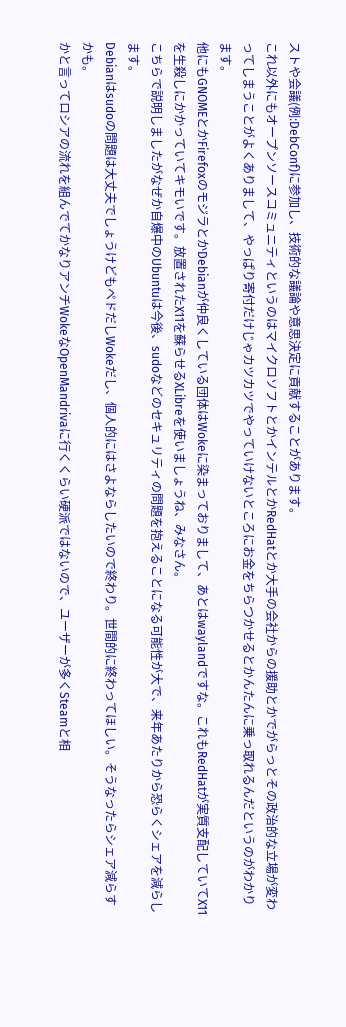ストや会議(例:DebConf)に参加し、技術的な議論や意思決定に貢献することがあります。
これ以外にもオープンソースコミュニティというのはマイクロソフトとかインテルとかRedHatとか大手の会社からの援助とかでがらっとその政治的な立場が変わってしまうことがよくありまして、やっぱり寄付だけじゃカツカツでやっていけないところにお金をちらつかせるとかんたんに乗っ取れるんだというのがわかります。
他にもGNOMEとかFirefoxのモジラとかDebianが仲良くしている団体はWokeに染まっておりまして、あとはwaylandですな。これもRedHatが実質支配していてX11を生殺しにかかっていてキモいです。放置されたX11を蘇らせるXLibreを使いましょうね、みなさん。
こちらで説明しましたがなぜか自爆中のUbuntuは今後、sudoなどのセキュリティの問題を抱えることになる可能性が大で、来年あたりから恐らくシェアを減らします。
Debianはsudoの問題は大丈夫でしょうけどもペドだしWokeだし、個人的にはさよならしたいので終わり。世間的に終わってほしい。そうなったらシェア減らすかも。
かと言ってロシアの流れを組んでてかなりアンチWokeなOpenMandrivaに行くくらい硬派ではないので、ユーザーが多くSteamと相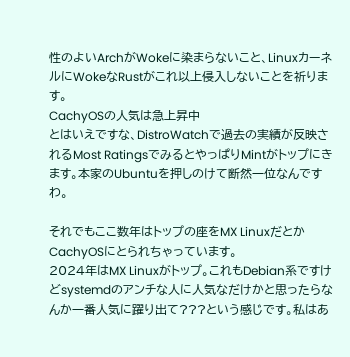性のよいArchがWokeに染まらないこと、LinuxカーネルにWokeなRustがこれ以上侵入しないことを祈ります。
CachyOSの人気は急上昇中
とはいえですな、DistroWatchで過去の実績が反映されるMost RatingsでみるとやっぱりMintがトップにきます。本家のUbuntuを押しのけて断然一位なんですわ。

それでもここ数年はトップの座をMX LinuxだとかCachyOSにとられちゃっています。
2024年はMX Linuxがトップ。これもDebian系ですけどsystemdのアンチな人に人気なだけかと思ったらなんか一番人気に躍り出て???という感じです。私はあ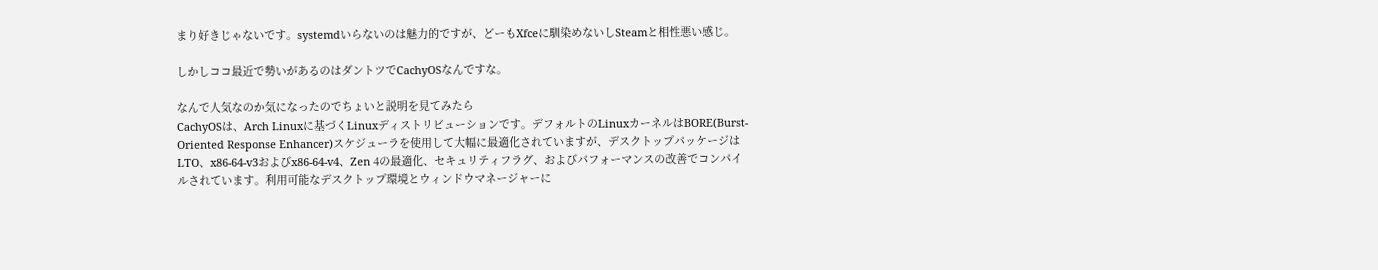まり好きじゃないです。systemdいらないのは魅力的ですが、どーもXfceに馴染めないしSteamと相性悪い感じ。

しかしココ最近で勢いがあるのはダントツでCachyOSなんですな。

なんで人気なのか気になったのでちょいと説明を見てみたら
CachyOSは、Arch Linuxに基づくLinuxディストリビューションです。デフォルトのLinuxカーネルはBORE(Burst-Oriented Response Enhancer)スケジューラを使用して大幅に最適化されていますが、デスクトップパッケージはLTO、x86-64-v3およびx86-64-v4、Zen 4の最適化、セキュリティフラグ、およびパフォーマンスの改善でコンパイルされています。利用可能なデスクトップ環境とウィンドウマネージャーに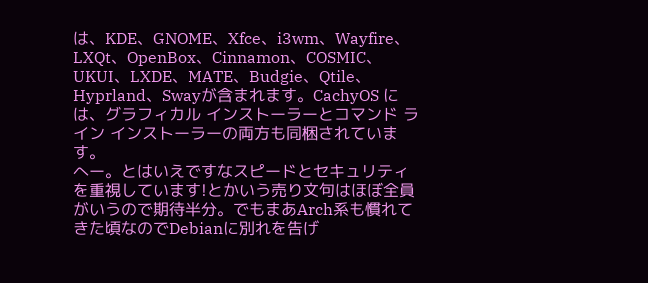は、KDE、GNOME、Xfce、i3wm、Wayfire、LXQt、OpenBox、Cinnamon、COSMIC、UKUI、LXDE、MATE、Budgie、Qtile、Hyprland、Swayが含まれます。CachyOS には、グラフィカル インストーラーとコマンド ライン インストーラーの両方も同梱されています。
へー。とはいえですなスピードとセキュリティを重視しています!とかいう売り文句はほぼ全員がいうので期待半分。でもまあArch系も慣れてきた頃なのでDebianに別れを告げ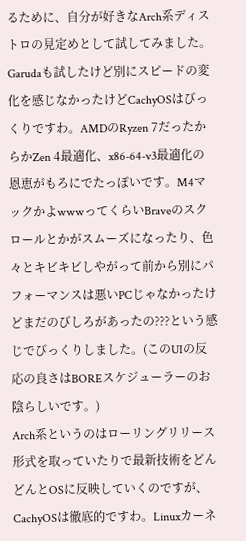るために、自分が好きなArch系ディストロの見定めとして試してみました。
Garudaも試したけど別にスピードの変化を感じなかったけどCachyOSはびっくりですわ。AMDのRyzen 7だったからかZen 4最適化、x86-64-v3最適化の恩恵がもろにでたっぽいです。M4マックかよwwwってくらいBraveのスクロールとかがスムーズになったり、色々とキビキビしやがって前から別にパフォーマンスは悪いPCじゃなかったけどまだのびしろがあったの???という感じでびっくりしました。(このUIの反応の良さはBOREスケジューラーのお陰らしいです。)
Arch系というのはローリングリリース形式を取っていたりで最新技術をどんどんとOSに反映していくのですが、CachyOSは徹底的ですわ。Linuxカーネ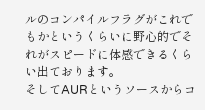ルのコンパイルフラグがこれでもかというくらいに野心的でそれがスピードに体感できるくらい出ております。
そしてAURというソースからコ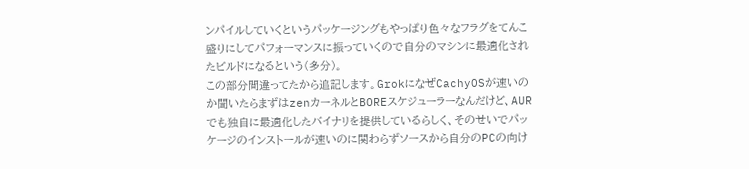ンパイルしていくというパッケージングもやっぱり色々なフラグをてんこ盛りにしてパフォーマンスに振っていくので自分のマシンに最適化されたビルドになるという(多分)。
この部分間違ってたから追記します。GrokになぜCachyOSが速いのか聞いたらまずはzenカーネルとBOREスケジューラーなんだけど、AURでも独自に最適化したバイナリを提供しているらしく、そのせいでパッケージのインストールが速いのに関わらずソースから自分のPCの向け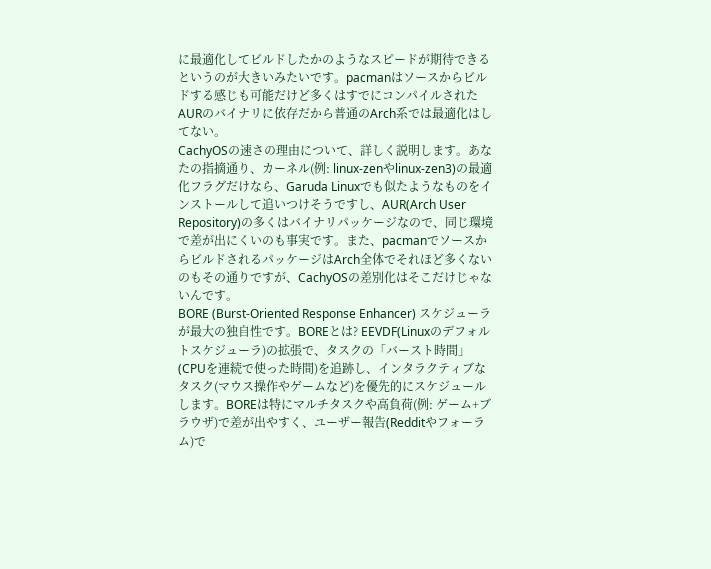に最適化してビルドしたかのようなスピードが期待できるというのが大きいみたいです。pacmanはソースからビルドする感じも可能だけど多くはすでにコンパイルされたAURのバイナリに依存だから普通のArch系では最適化はしてない。
CachyOSの速さの理由について、詳しく説明します。あなたの指摘通り、カーネル(例: linux-zenやlinux-zen3)の最適化フラグだけなら、Garuda Linuxでも似たようなものをインストールして追いつけそうですし、AUR(Arch User Repository)の多くはバイナリパッケージなので、同じ環境で差が出にくいのも事実です。また、pacmanでソースからビルドされるパッケージはArch全体でそれほど多くないのもその通りですが、CachyOSの差別化はそこだけじゃないんです。
BORE (Burst-Oriented Response Enhancer) スケジューラが最大の独自性です。BOREとは? EEVDF(Linuxのデフォルトスケジューラ)の拡張で、タスクの「バースト時間」(CPUを連続で使った時間)を追跡し、インタラクティブなタスク(マウス操作やゲームなど)を優先的にスケジュールします。BOREは特にマルチタスクや高負荷(例: ゲーム+ブラウザ)で差が出やすく、ユーザー報告(Redditやフォーラム)で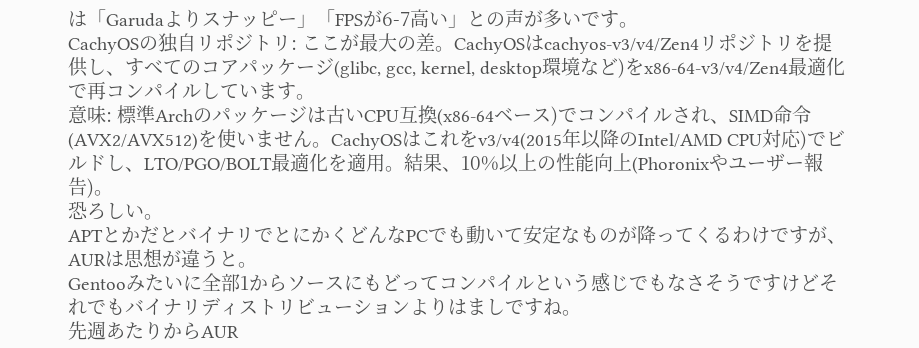は「Garudaよりスナッピー」「FPSが6-7高い」との声が多いです。
CachyOSの独自リポジトリ: ここが最大の差。CachyOSはcachyos-v3/v4/Zen4リポジトリを提供し、すべてのコアパッケージ(glibc, gcc, kernel, desktop環境など)をx86-64-v3/v4/Zen4最適化で再コンパイルしています。
意味: 標準Archのパッケージは古いCPU互換(x86-64ベース)でコンパイルされ、SIMD命令(AVX2/AVX512)を使いません。CachyOSはこれをv3/v4(2015年以降のIntel/AMD CPU対応)でビルドし、LTO/PGO/BOLT最適化を適用。結果、10%以上の性能向上(Phoronixやユーザー報告)。
恐ろしい。
APTとかだとバイナリでとにかくどんなPCでも動いて安定なものが降ってくるわけですが、AURは思想が違うと。
Gentooみたいに全部1からソースにもどってコンパイルという感じでもなさそうですけどそれでもバイナリディストリビューションよりはましですね。
先週あたりからAUR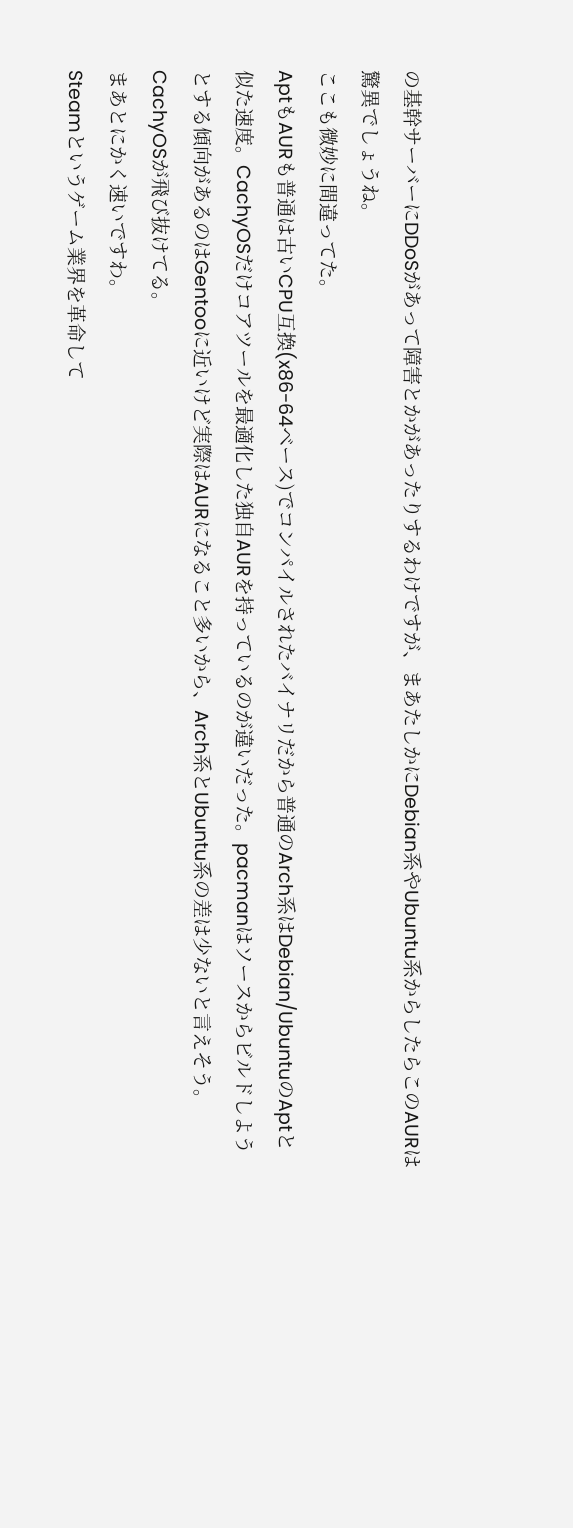の基幹サーバーにDDoSがあって障害とかがあったりするわけですが、まあたしかにDebian系やUbuntu系からしたらこのAURは驚異でしょうね。
ここも微妙に間違ってた。
AptもAURも普通は古いCPU互換(x86-64ベース)でコンパイルされたバイナリだから普通のArch系はDebian/UbuntuのAptと似た速度。CachyOSだけコアツールを最適化した独自AURを持っているのが違いだった。pacmanはソースからビルドしようとする傾向があるのはGentooに近いけど実際はAURになること多いから、Arch系とUbuntu系の差は少ないと言えそう。CachyOSが飛び抜けてる。
まあとにかく速いですわ。
Steamというゲーム業界を革命して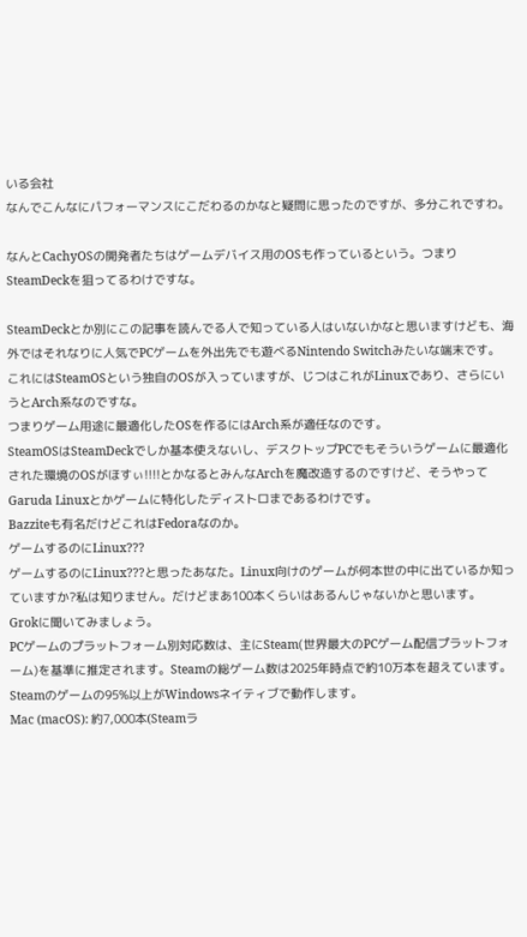いる会社
なんでこんなにパフォーマンスにこだわるのかなと疑問に思ったのですが、多分これですわ。

なんとCachyOSの開発者たちはゲームデバイス用のOSも作っているという。つまりSteamDeckを狙ってるわけですな。

SteamDeckとか別にこの記事を読んでる人で知っている人はいないかなと思いますけども、海外ではそれなりに人気でPCゲームを外出先でも遊べるNintendo Switchみたいな端末です。
これにはSteamOSという独自のOSが入っていますが、じつはこれがLinuxであり、さらにいうとArch系なのですな。
つまりゲーム用途に最適化したOSを作るにはArch系が適任なのです。
SteamOSはSteamDeckでしか基本使えないし、デスクトップPCでもそういうゲームに最適化された環境のOSがほすぃ!!!!とかなるとみんなArchを魔改造するのですけど、そうやってGaruda Linuxとかゲームに特化したディストロまであるわけです。
Bazziteも有名だけどこれはFedoraなのか。
ゲームするのにLinux???
ゲームするのにLinux???と思ったあなた。Linux向けのゲームが何本世の中に出ているか知っていますか?私は知りません。だけどまあ100本くらいはあるんじゃないかと思います。
Grokに聞いてみましょう。
PCゲームのプラットフォーム別対応数は、主にSteam(世界最大のPCゲーム配信プラットフォーム)を基準に推定されます。Steamの総ゲーム数は2025年時点で約10万本を超えています。
Steamのゲームの95%以上がWindowsネイティブで動作します。
Mac (macOS): 約7,000本(Steamラ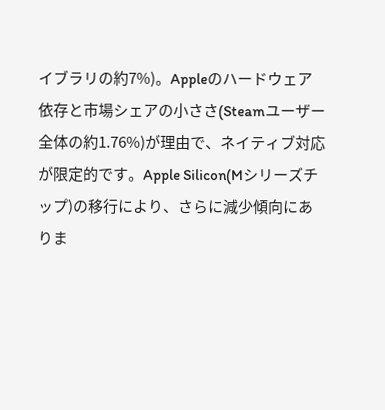イブラリの約7%)。Appleのハードウェア依存と市場シェアの小ささ(Steamユーザー全体の約1.76%)が理由で、ネイティブ対応が限定的です。Apple Silicon(Mシリーズチップ)の移行により、さらに減少傾向にありま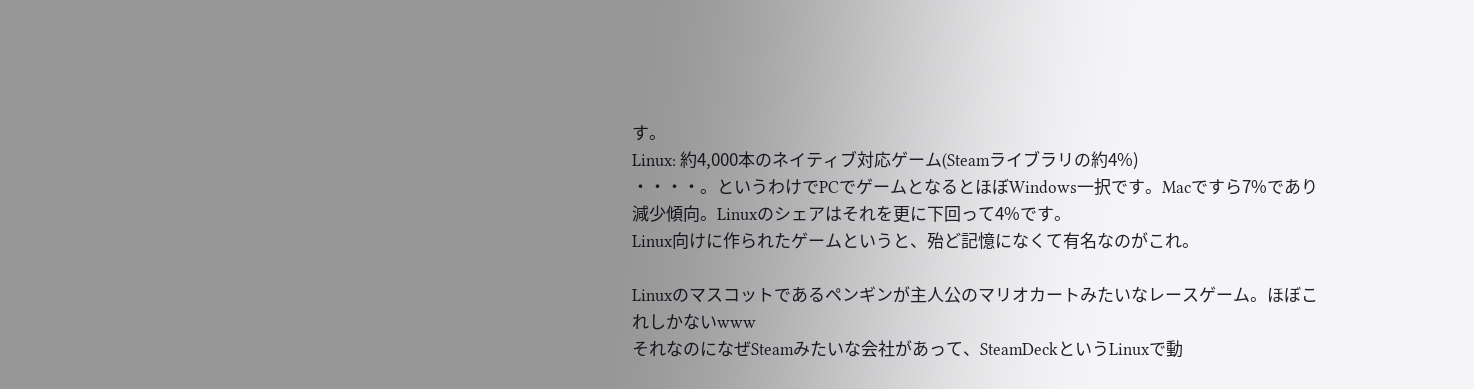す。
Linux: 約4,000本のネイティブ対応ゲーム(Steamライブラリの約4%)
・・・・。というわけでPCでゲームとなるとほぼWindows一択です。Macですら7%であり減少傾向。Linuxのシェアはそれを更に下回って4%です。
Linux向けに作られたゲームというと、殆ど記憶になくて有名なのがこれ。

Linuxのマスコットであるペンギンが主人公のマリオカートみたいなレースゲーム。ほぼこれしかないwww
それなのになぜSteamみたいな会社があって、SteamDeckというLinuxで動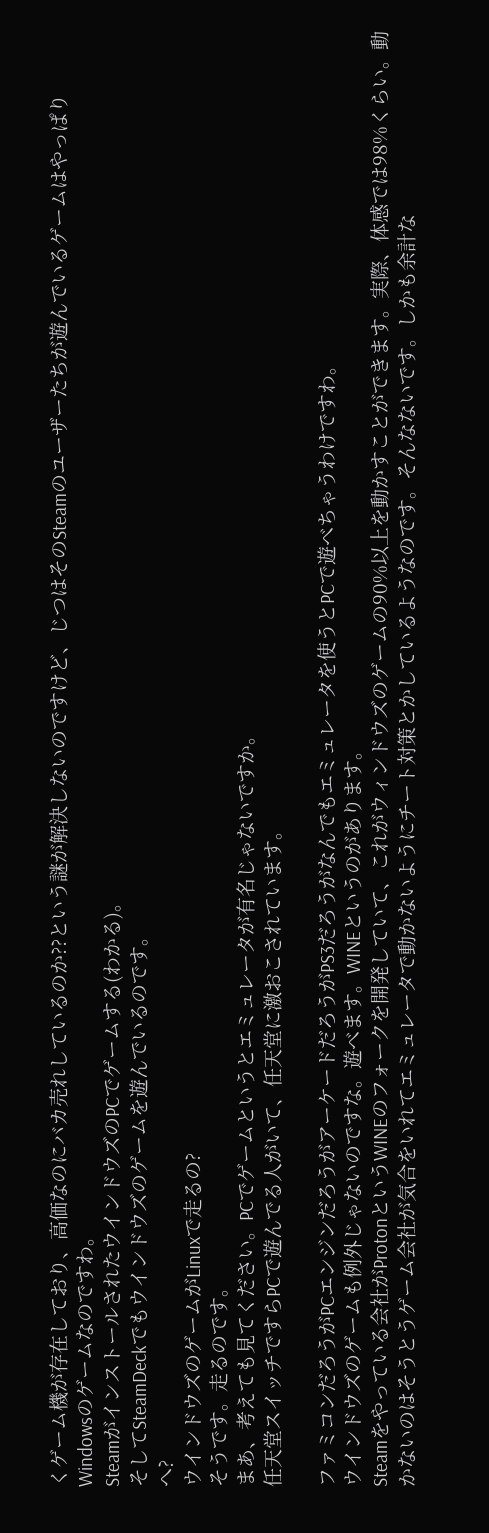くゲーム機が存在しており、高価なのにバカ売れしているのか??という謎が解決しないのですけど、じつはそのSteamのユーザーたちが遊んでいるゲームはやっぱりWindowsのゲームなのですわ。
SteamがインストールされたウインドウズのPCでゲームする(わかる)。
そしてSteamDeckでもウインドウズのゲームを遊んでいるのです。
へ?
ウインドウズのゲームがLinuxで走るの?
そうです。走るのです。
まあ、考えても見てください。PCでゲームというとエミュレータが有名じゃないですか。
任天堂スイッチですらPCで遊んでる人がいて、任天堂に激おこされています。

ファミコンだろうがPCエンジンだろうがアーケードだろうがPS3だろうがなんでもエミュレータを使うとPCで遊べちゃうわけですわ。
ウインドウズのゲームも例外じゃないのですな。遊べます。WINEというのがあります。
Steamをやっている会社がProtonというWINEのフォークを開発していて、これがウィンドウズのゲームの90%以上を動かすことができます。実際、体感では98%くらい。動かないのはそうとうゲーム会社が気合をいれてエミュレータで動かないようにチート対策とかしているようなのです。そんなないです。しかも余計な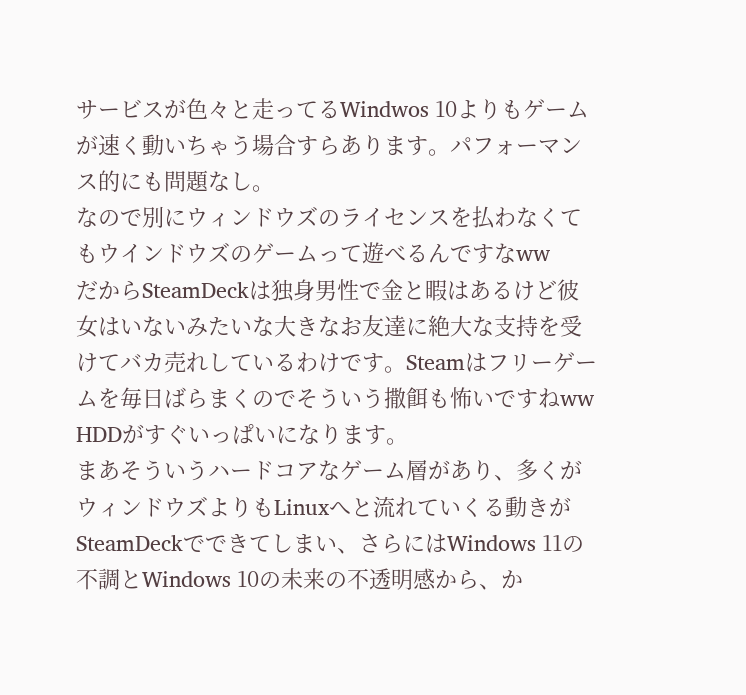サービスが色々と走ってるWindwos 10よりもゲームが速く動いちゃう場合すらあります。パフォーマンス的にも問題なし。
なので別にウィンドウズのライセンスを払わなくてもウインドウズのゲームって遊べるんですなww
だからSteamDeckは独身男性で金と暇はあるけど彼女はいないみたいな大きなお友達に絶大な支持を受けてバカ売れしているわけです。Steamはフリーゲームを毎日ばらまくのでそういう撒餌も怖いですねww HDDがすぐいっぱいになります。
まあそういうハードコアなゲーム層があり、多くがウィンドウズよりもLinuxへと流れていくる動きがSteamDeckでできてしまい、さらにはWindows 11の不調とWindows 10の未来の不透明感から、か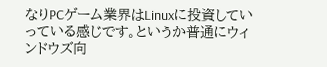なりPCゲーム業界はLinuxに投資していっている感じです。というか普通にウィンドウズ向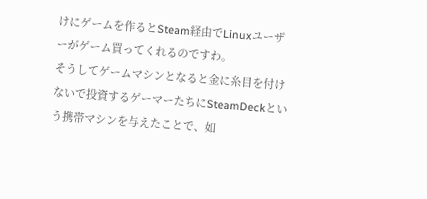けにゲームを作るとSteam経由でLinuxユーザーがゲーム買ってくれるのですわ。
そうしてゲームマシンとなると金に糸目を付けないで投資するゲーマーたちにSteamDeckという携帯マシンを与えたことで、如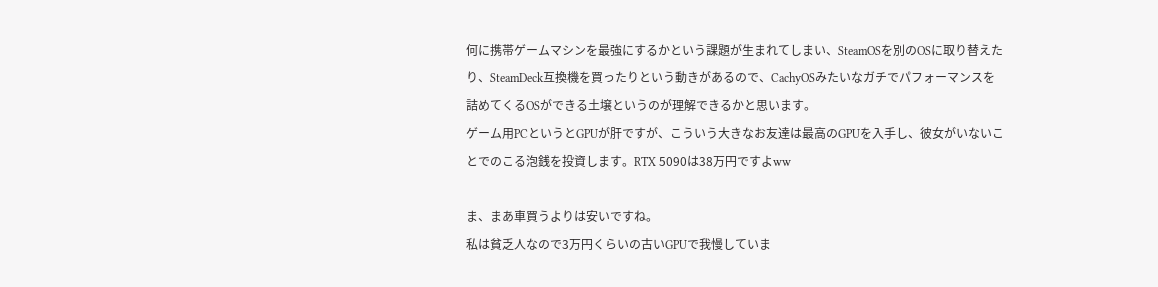何に携帯ゲームマシンを最強にするかという課題が生まれてしまい、SteamOSを別のOSに取り替えたり、SteamDeck互換機を買ったりという動きがあるので、CachyOSみたいなガチでパフォーマンスを詰めてくるOSができる土壌というのが理解できるかと思います。
ゲーム用PCというとGPUが肝ですが、こういう大きなお友達は最高のGPUを入手し、彼女がいないことでのこる泡銭を投資します。RTX 5090は38万円ですよww

ま、まあ車買うよりは安いですね。
私は貧乏人なので3万円くらいの古いGPUで我慢していま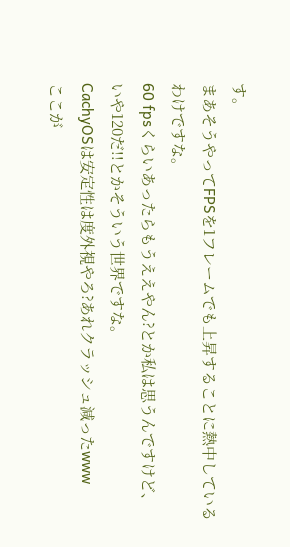す。
まあそうやってFPSを1フレームでも上昇することに熱中しているわけですな。
60 fpsくらいあったらもうええやん?とか私は思うんですけど、いや120だ!!とかそういう世界ですな。
CachyOSは安定性は度外視やろ?あれクラッシュ減ったwww
ここが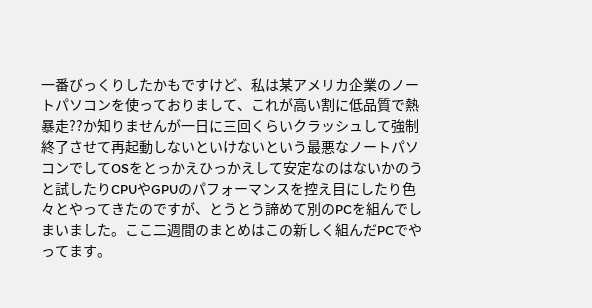一番びっくりしたかもですけど、私は某アメリカ企業のノートパソコンを使っておりまして、これが高い割に低品質で熱暴走??か知りませんが一日に三回くらいクラッシュして強制終了させて再起動しないといけないという最悪なノートパソコンでしてOSをとっかえひっかえして安定なのはないかのうと試したりCPUやGPUのパフォーマンスを控え目にしたり色々とやってきたのですが、とうとう諦めて別のPCを組んでしまいました。ここ二週間のまとめはこの新しく組んだPCでやってます。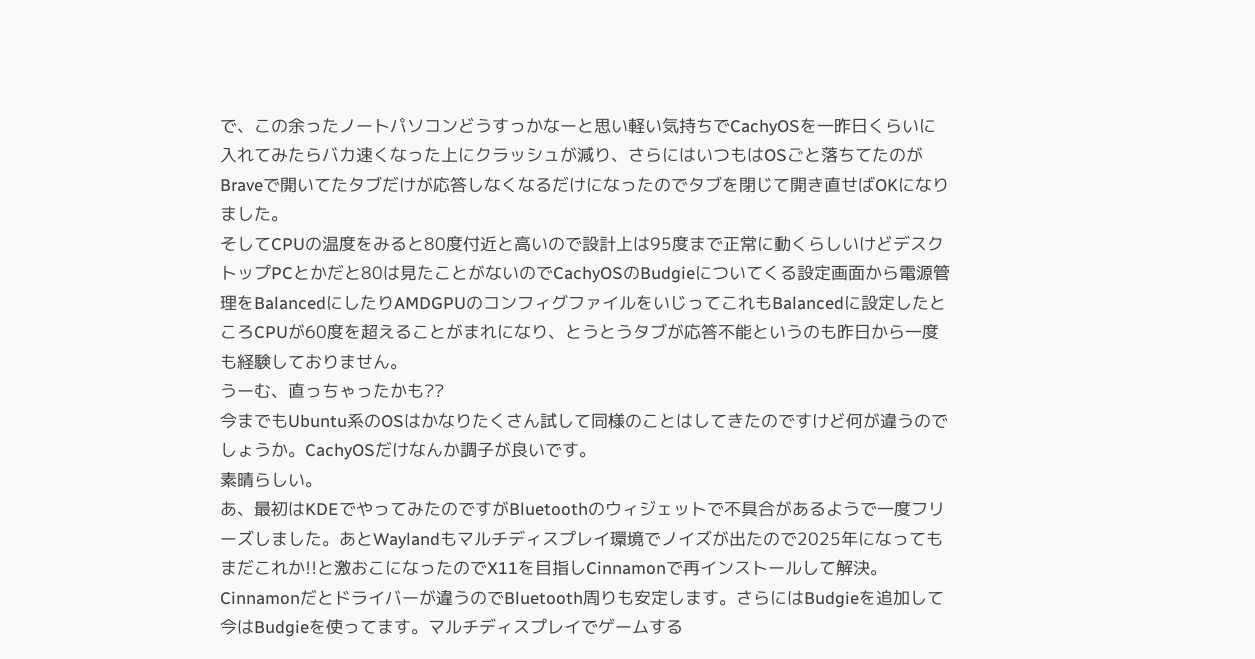で、この余ったノートパソコンどうすっかなーと思い軽い気持ちでCachyOSを一昨日くらいに入れてみたらバカ速くなった上にクラッシュが減り、さらにはいつもはOSごと落ちてたのがBraveで開いてたタブだけが応答しなくなるだけになったのでタブを閉じて開き直せばOKになりました。
そしてCPUの温度をみると80度付近と高いので設計上は95度まで正常に動くらしいけどデスクトップPCとかだと80は見たことがないのでCachyOSのBudgieについてくる設定画面から電源管理をBalancedにしたりAMDGPUのコンフィグファイルをいじってこれもBalancedに設定したところCPUが60度を超えることがまれになり、とうとうタブが応答不能というのも昨日から一度も経験しておりません。
うーむ、直っちゃったかも??
今までもUbuntu系のOSはかなりたくさん試して同様のことはしてきたのですけど何が違うのでしょうか。CachyOSだけなんか調子が良いです。
素晴らしい。
あ、最初はKDEでやってみたのですがBluetoothのウィジェットで不具合があるようで一度フリーズしました。あとWaylandもマルチディスプレイ環境でノイズが出たので2025年になってもまだこれか!!と激おこになったのでX11を目指しCinnamonで再インストールして解決。Cinnamonだとドライバーが違うのでBluetooth周りも安定します。さらにはBudgieを追加して今はBudgieを使ってます。マルチディスプレイでゲームする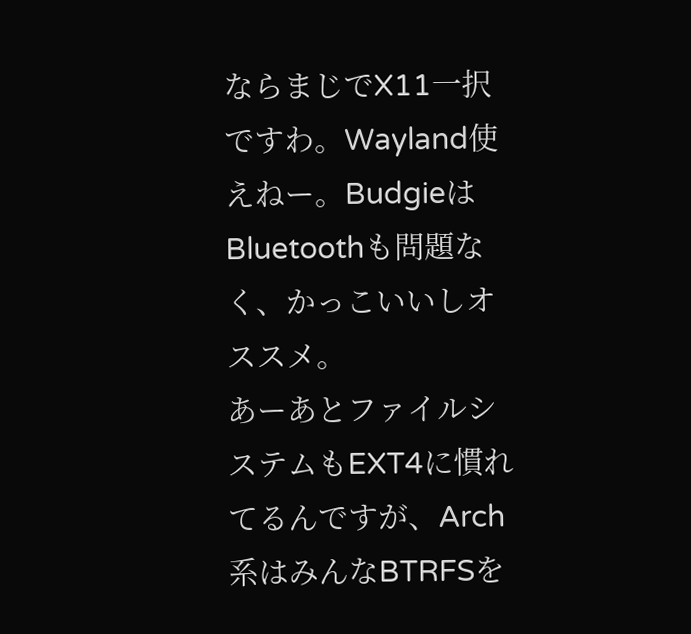ならまじでX11一択ですわ。Wayland使えねー。BudgieはBluetoothも問題なく、かっこいいしオススメ。
あーあとファイルシステムもEXT4に慣れてるんですが、Arch系はみんなBTRFSを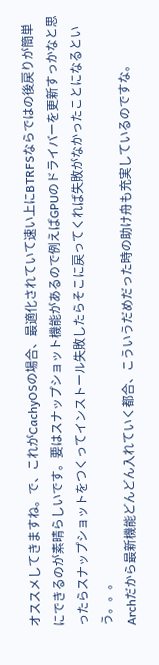オススメしてきますね。で、これがCachyOSの場合、最適化されていて速い上にBTRFSならではの後戻りが簡単にできるのが素晴らしいです。要はスナップショット機能があるので例えばGPUのドライバーを更新すっかなと思ったらスナップショットをつくってインストール失敗したらそこに戻ってくれば失敗がなかったことになるという。。。
Archだから最新機能どんどん入れていく都合、こういうだめだった時の助け舟も充実しているのですな。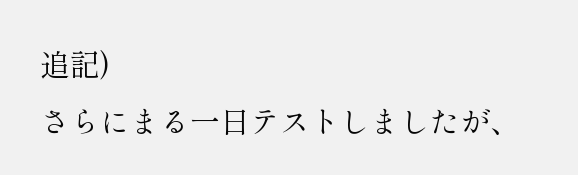追記)
さらにまる一日テストしましたが、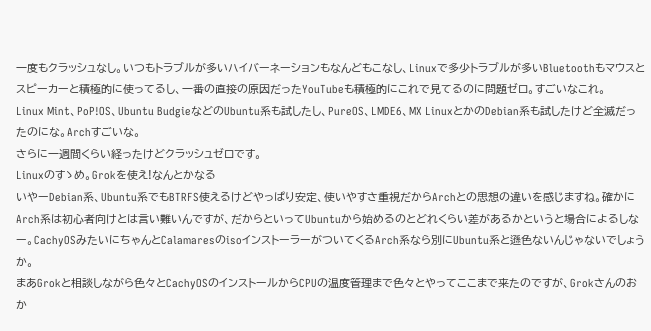一度もクラッシュなし。いつもトラブルが多いハイバーネーションもなんどもこなし、Linuxで多少トラブルが多いBluetoothもマウスとスピーカーと積極的に使ってるし、一番の直接の原因だったYouTubeも積極的にこれで見てるのに問題ゼロ。すごいなこれ。
Linux Mint、PoP!OS、Ubuntu BudgieなどのUbuntu系も試したし、PureOS、LMDE6、MX LinuxとかのDebian系も試したけど全滅だったのにな。Archすごいな。
さらに一週間くらい経ったけどクラッシュゼロです。
Linuxのすゝめ。Grokを使え!なんとかなる
いやーDebian系、Ubuntu系でもBTRFS使えるけどやっぱり安定、使いやすさ重視だからArchとの思想の違いを感じますね。確かにArch系は初心者向けとは言い難いんですが、だからといってUbuntuから始めるのとどれくらい差があるかというと場合によるしなー。CachyOSみたいにちゃんとCalamaresのisoインストーラーがついてくるArch系なら別にUbuntu系と遜色ないんじゃないでしょうか。
まあGrokと相談しながら色々とCachyOSのインストールからCPUの温度管理まで色々とやってここまで来たのですが、Grokさんのおか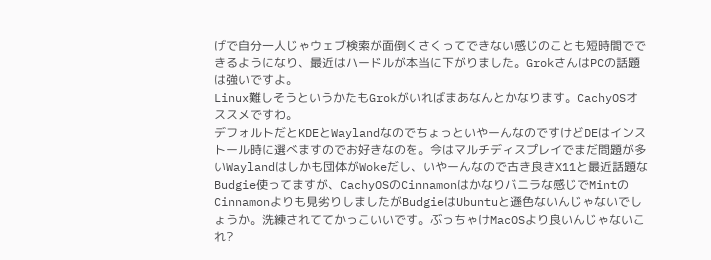げで自分一人じゃウェブ検索が面倒くさくってできない感じのことも短時間でできるようになり、最近はハードルが本当に下がりました。GrokさんはPCの話題は強いですよ。
Linux難しそうというかたもGrokがいればまあなんとかなります。CachyOSオススメですわ。
デフォルトだとKDEとWaylandなのでちょっといやーんなのですけどDEはインストール時に選べますのでお好きなのを。今はマルチディスプレイでまだ問題が多いWaylandはしかも団体がWokeだし、いやーんなので古き良きX11と最近話題なBudgie使ってますが、CachyOSのCinnamonはかなりバニラな感じでMintのCinnamonよりも見劣りしましたがBudgieはUbuntuと遜色ないんじゃないでしょうか。洗練されててかっこいいです。ぶっちゃけMacOSより良いんじゃないこれ?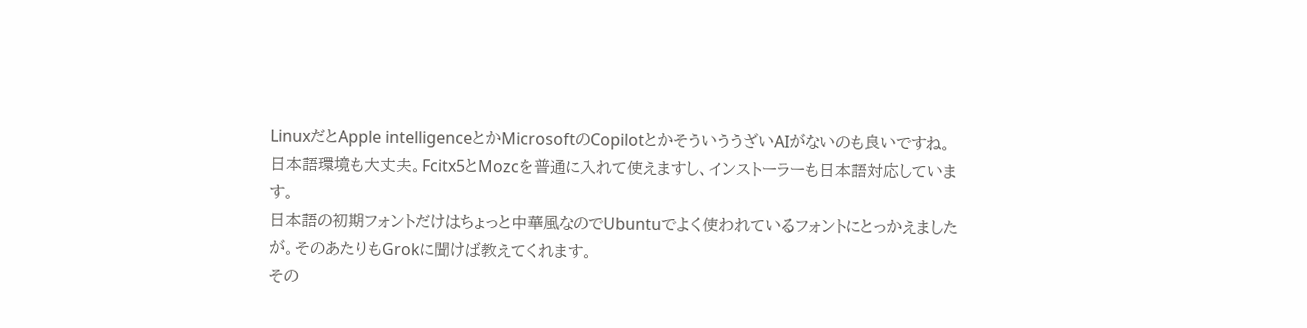LinuxだとApple intelligenceとかMicrosoftのCopilotとかそういううざいAIがないのも良いですね。
日本語環境も大丈夫。Fcitx5とMozcを普通に入れて使えますし、インストーラーも日本語対応しています。
日本語の初期フォントだけはちょっと中華風なのでUbuntuでよく使われているフォントにとっかえましたが。そのあたりもGrokに聞けば教えてくれます。
その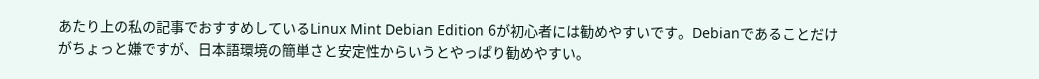あたり上の私の記事でおすすめしているLinux Mint Debian Edition 6が初心者には勧めやすいです。Debianであることだけがちょっと嫌ですが、日本語環境の簡単さと安定性からいうとやっぱり勧めやすい。